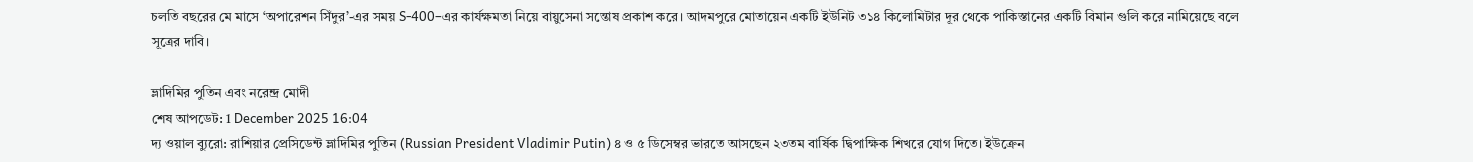চলতি বছরের মে মাসে ‘অপারেশন সিঁদুর’-এর সময় S-400–এর কার্যক্ষমতা নিয়ে বায়ুসেনা সন্তোষ প্রকাশ করে। আদমপুরে মোতায়েন একটি ইউনিট ৩১৪ কিলোমিটার দূর থেকে পাকিস্তানের একটি বিমান গুলি করে নামিয়েছে বলে সূত্রের দাবি।

ভ্লাদিমির পুতিন এবং নরেন্দ্র মোদী
শেষ আপডেট: 1 December 2025 16:04
দ্য ওয়াল ব্যুরো: রাশিয়ার প্রেসিডেন্ট ভ্লাদিমির পুতিন (Russian President Vladimir Putin) ৪ ও ৫ ডিসেম্বর ভারতে আসছেন ২৩তম বার্ষিক দ্বিপাক্ষিক শিখরে যোগ দিতে। ইউক্রেন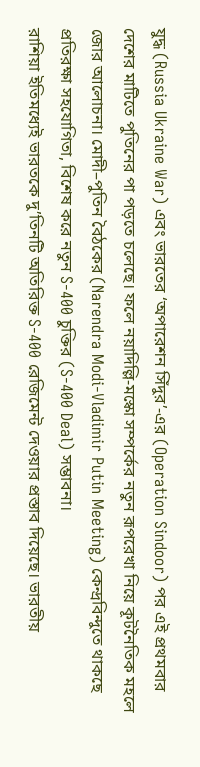যুদ্ধ (Russia Ukraine War) এবং ভারতের ‘অপারেশন সিঁদুর’-এর (Operation Sindoor) পর এই প্রথমবার দেশের মাটিতে পুতিনের পা পড়তে চলেছে। ফলে নয়াদিল্লি-মস্কো সম্পর্কের নতুন রূপরেখা নিয়ে কূটনৈতিক মহলে জোর আলোচনা। মোদী–পুতিন বৈঠকের (Narendra Modi-Vladimir Putin Meeting) কেন্দ্রবিন্দুতে থাকছে প্রতিরক্ষা সহযোগিতা, বিশেষ করে নতুন S-400 চুক্তির (S-400 Deal) সম্ভাবনা।
রাশিয়া ইতিমধ্যেই ভারতকে দু’তিনটি অতিরিক্ত S-400 রেজিমেন্ট দেওয়ার প্রস্তাব দিয়েছে। ভারতীয়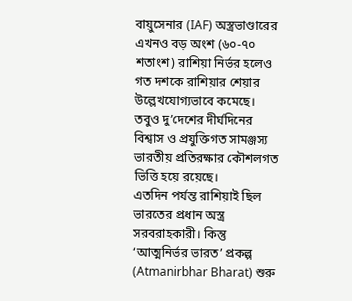বায়ুসেনার (IAF) অস্ত্রভাণ্ডারের এখনও বড় অংশ (৬০-৭০ শতাংশ) রাশিয়া নির্ভর হলেও গত দশকে রাশিয়ার শেয়ার উল্লেখযোগ্যভাবে কমেছে। তবুও দু’দেশের দীর্ঘদিনের বিশ্বাস ও প্রযুক্তিগত সামঞ্জস্য ভারতীয় প্রতিরক্ষার কৌশলগত ভিত্তি হয়ে রয়েছে।
এতদিন পর্যন্ত রাশিয়াই ছিল ভারতের প্রধান অস্ত্র সরবরাহকারী। কিন্তু ‘আত্মনির্ভর ভারত’ প্রকল্প (Atmanirbhar Bharat) শুরু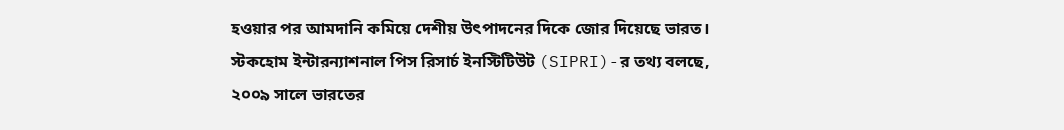হওয়ার পর আমদানি কমিয়ে দেশীয় উৎপাদনের দিকে জোর দিয়েছে ভারত। স্টকহোম ইন্টারন্যাশনাল পিস রিসার্চ ইনস্টিটিউট (SIPRI)-র তথ্য বলছে, ২০০৯ সালে ভারতের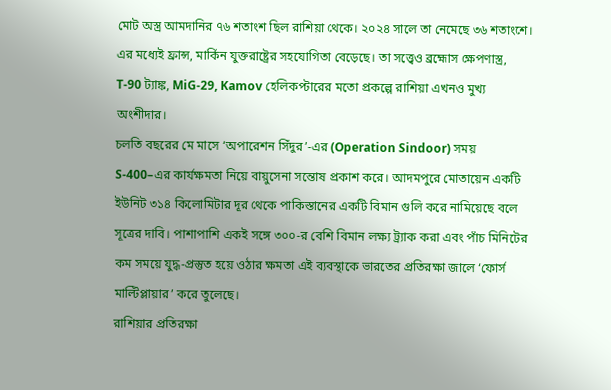মোট অস্ত্র আমদানির ৭৬ শতাংশ ছিল রাশিয়া থেকে। ২০২৪ সালে তা নেমেছে ৩৬ শতাংশে। এর মধ্যেই ফ্রান্স, মার্কিন যুক্তরাষ্ট্রের সহযোগিতা বেড়েছে। তা সত্ত্বেও ব্রহ্মোস ক্ষেপণাস্ত্র, T-90 ট্যাঙ্ক, MiG-29, Kamov হেলিকপ্টারের মতো প্রকল্পে রাশিয়া এখনও মুখ্য অংশীদার।
চলতি বছরের মে মাসে ‘অপারেশন সিঁদুর’-এর (Operation Sindoor) সময় S-400–এর কার্যক্ষমতা নিয়ে বায়ুসেনা সন্তোষ প্রকাশ করে। আদমপুরে মোতায়েন একটি ইউনিট ৩১৪ কিলোমিটার দূর থেকে পাকিস্তানের একটি বিমান গুলি করে নামিয়েছে বলে সূত্রের দাবি। পাশাপাশি একই সঙ্গে ৩০০-র বেশি বিমান লক্ষ্য ট্র্যাক করা এবং পাঁচ মিনিটের কম সময়ে যুদ্ধ-প্রস্তুত হয়ে ওঠার ক্ষমতা এই ব্যবস্থাকে ভারতের প্রতিরক্ষা জালে ‘ফোর্স মাল্টিপ্লায়ার’ করে তুলেছে।
রাশিয়ার প্রতিরক্ষা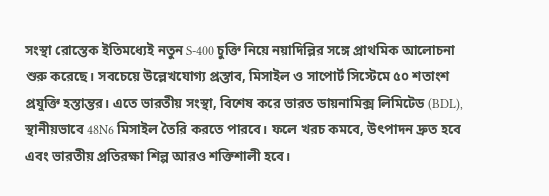সংস্থা রোস্তেক ইতিমধ্যেই নতুন S-400 চুক্তি নিয়ে নয়াদিল্লির সঙ্গে প্রাথমিক আলোচনা শুরু করেছে। সবচেয়ে উল্লেখযোগ্য প্রস্তাব, মিসাইল ও সাপোর্ট সিস্টেমে ৫০ শতাংশ প্রযুক্তি হস্তান্তর। এতে ভারতীয় সংস্থা, বিশেষ করে ভারত ডায়নামিক্স লিমিটেড (BDL), স্থানীয়ভাবে 48N6 মিসাইল তৈরি করতে পারবে। ফলে খরচ কমবে, উৎপাদন দ্রুত হবে এবং ভারতীয় প্রতিরক্ষা শিল্প আরও শক্তিশালী হবে।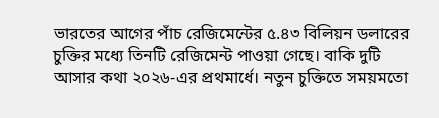ভারতের আগের পাঁচ রেজিমেন্টের ৫.৪৩ বিলিয়ন ডলারের চুক্তির মধ্যে তিনটি রেজিমেন্ট পাওয়া গেছে। বাকি দুটি আসার কথা ২০২৬-এর প্রথমার্ধে। নতুন চুক্তিতে সময়মতো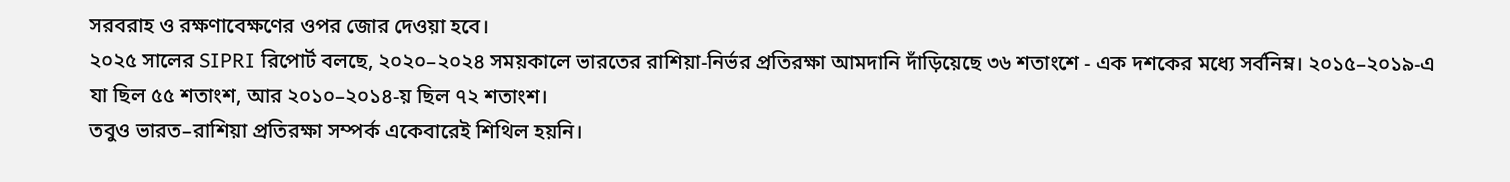সরবরাহ ও রক্ষণাবেক্ষণের ওপর জোর দেওয়া হবে।
২০২৫ সালের SIPRI রিপোর্ট বলছে, ২০২০–২০২৪ সময়কালে ভারতের রাশিয়া-নির্ভর প্রতিরক্ষা আমদানি দাঁড়িয়েছে ৩৬ শতাংশে - এক দশকের মধ্যে সর্বনিম্ন। ২০১৫–২০১৯-এ যা ছিল ৫৫ শতাংশ, আর ২০১০–২০১৪-য় ছিল ৭২ শতাংশ।
তবুও ভারত–রাশিয়া প্রতিরক্ষা সম্পর্ক একেবারেই শিথিল হয়নি।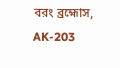বরং ব্রহ্মোস, AK-203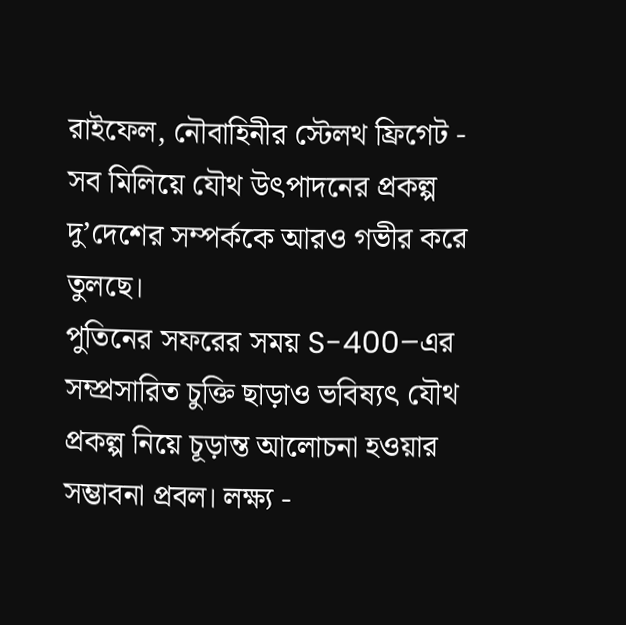রাইফেল, নৌবাহিনীর স্টেলথ ফ্রিগেট - সব মিলিয়ে যৌথ উৎপাদনের প্রকল্প দু’দেশের সম্পর্ককে আরও গভীর করে তুলছে।
পুতিনের সফরের সময় S-400–এর সম্প্রসারিত চুক্তি ছাড়াও ভবিষ্যৎ যৌথ প্রকল্প নিয়ে চূড়ান্ত আলোচনা হওয়ার সম্ভাবনা প্রবল। লক্ষ্য -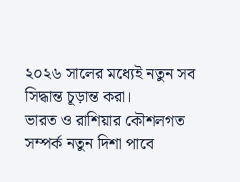২০২৬ সালের মধ্যেই নতুন সব সিদ্ধান্ত চূড়ান্ত করা।
ভারত ও রাশিয়ার কৌশলগত সম্পর্ক নতুন দিশা পাবে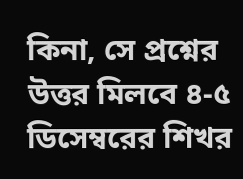কিনা, সে প্রশ্নের উত্তর মিলবে ৪-৫ ডিসেম্বরের শিখর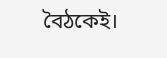বৈঠকেই।